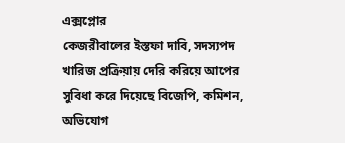এক্সপ্লোর
কেজরীবালের ইস্তফা দাবি, সদস্যপদ খারিজ প্রক্রিয়ায় দেরি করিয়ে আপের সুবিধা করে দিয়েছে বিজেপি, কমিশন, অভিযোগ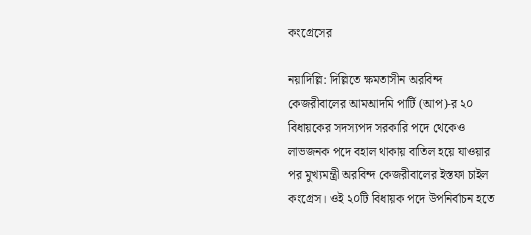কংগ্রেসের

নয়াদিল্লি: দিল্লিতে ক্ষমতাসীন অরবিন্দ কেজরীবালের আমআদমি পার্টি (আপ)-র ২০ বিধায়কের সদস্যপদ সরকারি পদে থেকেও লাভজনক পদে বহাল থাকায় বাতিল হয়ে যাওয়ার পর মুখ্যমন্ত্রী অরবিন্দ কেজরীবালের ইস্তফা চাইল কংগ্রেস। ওই ২০টি বিধায়ক পদে উপনির্বাচন হতে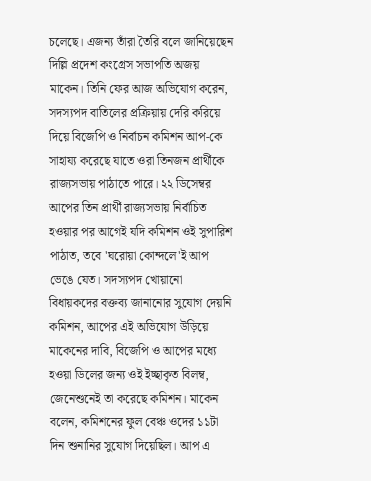চলেছে। এজন্য তাঁরা তৈরি বলে জানিয়েছেন দিল্লি প্রদেশ কংগ্রেস সভাপতি অজয় মাকেন। তিনি ফের আজ অভিযোগ করেন, সদস্যপদ বাতিলের প্রক্রিয়ায় দেরি করিয়ে দিয়ে বিজেপি ও নির্বাচন কমিশন আপ-কে সাহায্য করেছে যাতে ওরা তিনজন প্রার্থীকে রাজ্যসভায় পাঠাতে পারে। ২২ ডিসেম্বর আপের তিন প্রার্থী রাজ্যসভায় নির্বাচিত হওয়ার পর আগেই যদি কমিশন ওই সুপারিশ পাঠাত, তবে 'ঘরোয়া কোন্দলে'ই আপ ভেঙে যেত। সদস্যপদ খোয়ানো বিধায়কদের বক্তব্য জানানোর সুযোগ দেয়নি কমিশন, আপের এই অভিযোগ উড়িয়ে মাকেনের দাবি, বিজেপি ও আপের মধ্যে হওয়া ডিলের জন্য ওই ইচ্ছাকৃত বিলম্ব, জেনেশুনেই তা করেছে কমিশন। মাকেন বলেন, কমিশনের ফুল বেঞ্চ ওদের ১১টা দিন শুনানির সুযোগ দিয়েছিল। আপ এ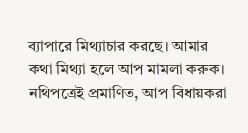ব্যাপারে মিথ্যাচার করছে। আমার কথা মিথ্যা হলে আপ মামলা করুক। নথিপত্রেই প্রমাণিত, আপ বিধায়করা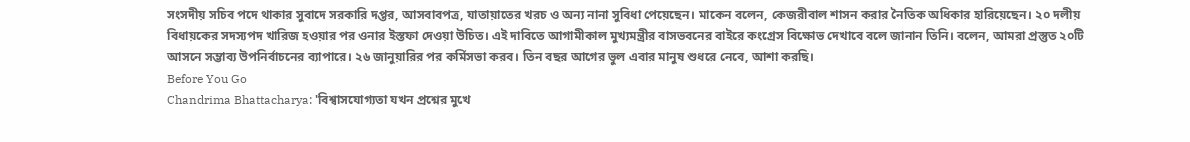সংসদীয় সচিব পদে থাকার সুবাদে সরকারি দপ্তর, আসবাবপত্র, যাতায়াতের খরচ ও অন্য নানা সুবিধা পেয়েছেন। মাকেন বলেন, কেজরীবাল শাসন করার নৈতিক অধিকার হারিয়েছেন। ২০ দলীয় বিধায়কের সদস্যপদ খারিজ হওয়ার পর ওনার ইস্তফা দেওয়া উচিত। এই দাবিতে আগামীকাল মুখ্যমন্ত্রীর বাসভবনের বাইরে কংগ্রেস বিক্ষোভ দেখাবে বলে জানান তিনি। বলেন, আমরা প্রস্তুত ২০টি আসনে সম্ভাব্য উপনির্বাচনের ব্যাপারে। ২৬ জানুয়ারির পর কর্মিসভা করব। তিন বছর আগের ভুল এবার মানুষ শুধরে নেবে, আশা করছি।
Before You Go
Chandrima Bhattacharya: 'বিশ্বাসযোগ্যতা যখন প্রশ্নের মুখে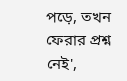পড়ে, তখন ফেরার প্রশ্ন নেই',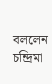বললেন চন্দ্রিমা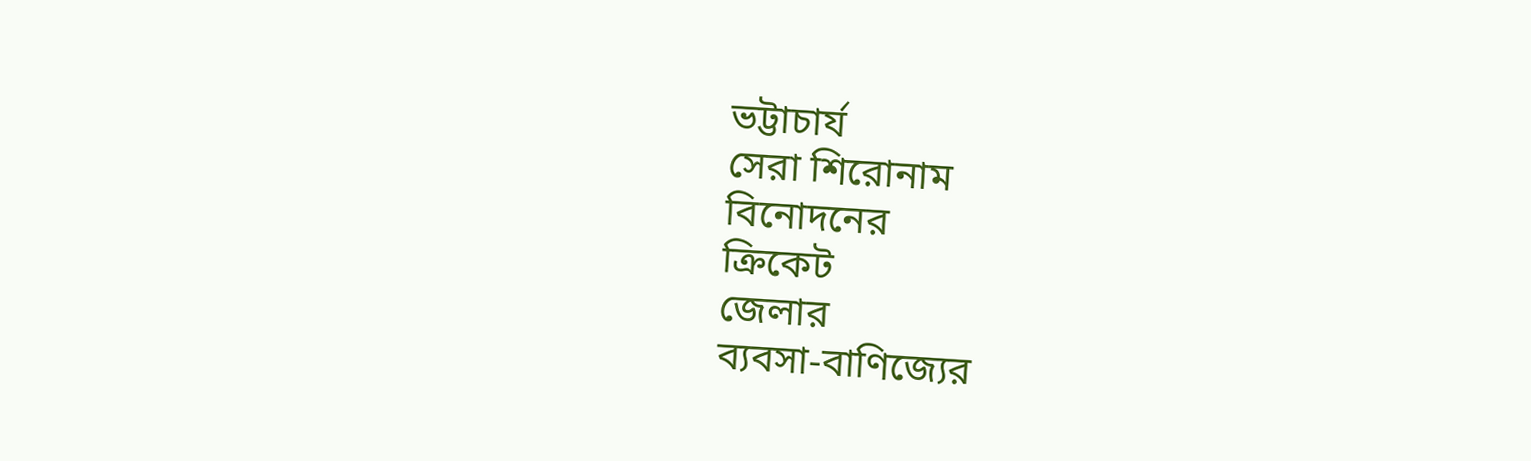ভট্টাচার্য
সেরা শিরোনাম
বিনোদনের
ক্রিকেট
জেলার
ব্যবসা-বাণিজ্যের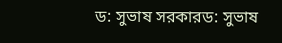ড: সুভাষ সরকারড: সুভাষ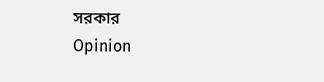সরকার
Opinion